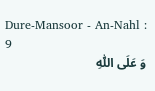Dure-Mansoor - An-Nahl : 9
وَ عَلَى اللّٰهِ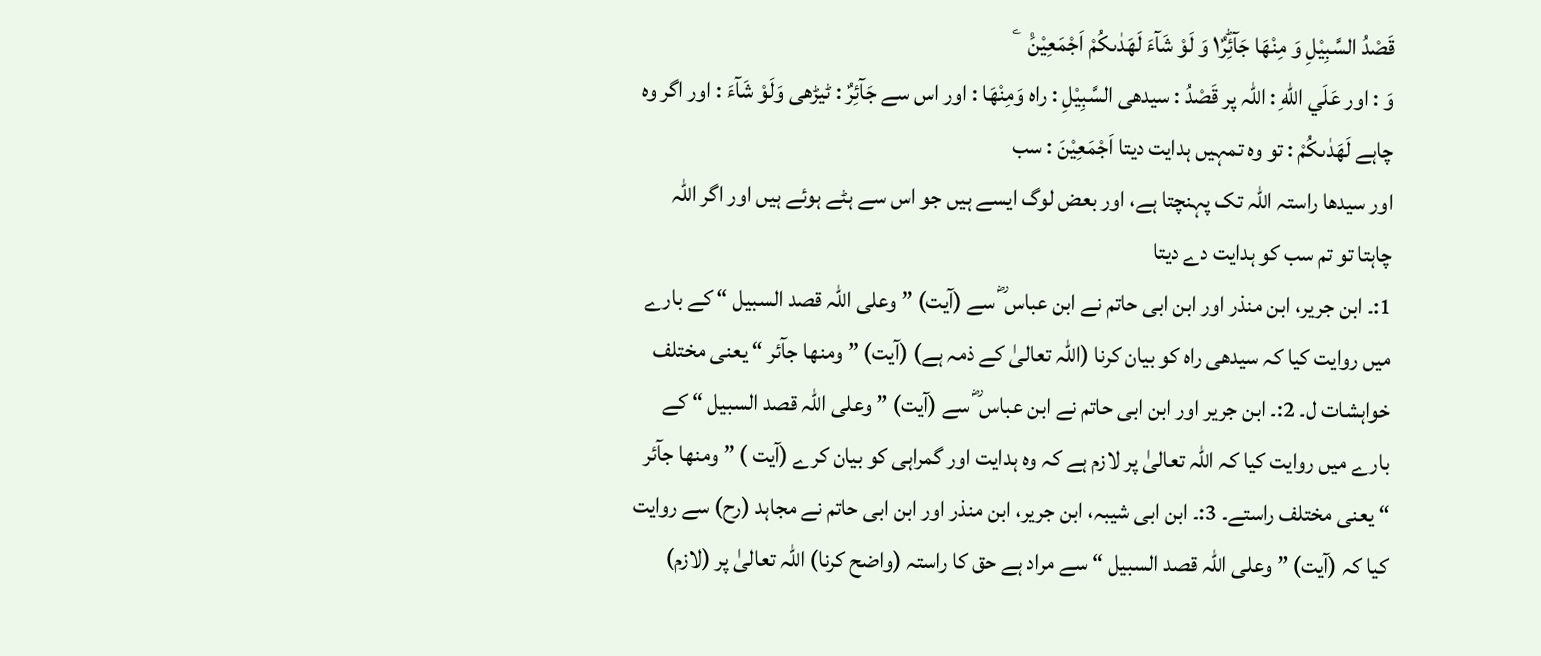قَصْدُ السَّبِیْلِ وَ مِنْهَا جَآئِرٌ١ؕ وَ لَوْ شَآءَ لَهَدٰىكُمْ اَجْمَعِیْنَ۠   ۧ
وَ : اور عَلَي اللّٰهِ : اللہ پر قَصْدُ : سیدھی السَّبِيْلِ : راہ وَمِنْهَا : اور اس سے جَآئِرٌ : ٹیڑھی وَلَوْ شَآءَ : اور اگر وہ چاہے لَهَدٰىكُمْ : تو وہ تمہیں ہدایت دیتا اَجْمَعِيْنَ : سب
اور سیدھا راستہ اللہ تک پہنچتا ہے، اور بعض لوگ ایسے ہیں جو اس سے ہٹے ہوئے ہیں اور اگر اللہ چاہتا تو تم سب کو ہدایت دے دیتا
1:۔ ابن جریر، ابن منذر اور ابن ابی حاتم نے ابن عباس ؓ سے (آیت) ” وعلی اللہ قصد السبیل “ کے بارے میں روایت کیا کہ سیدھی راہ کو بیان کرنا (اللہ تعالیٰ کے ذمہ ہے) (آیت) ” ومنھا جآئر “ یعنی مختلف خواہشات ل۔ 2:۔ ابن جریر اور ابن ابی حاتم نے ابن عباس ؓ سے (آیت) ” وعلی اللہ قصد السبیل “ کے بارے میں روایت کیا کہ اللہ تعالیٰ پر لازم ہے کہ وہ ہدایت اور گمراہی کو بیان کرے (آیت ) ” ومنھا جآئر “ یعنی مختلف راستے۔ 3:۔ ابن ابی شیبہ، ابن جریر، ابن منذر اور ابن ابی حاتم نے مجاہد (رح) سے روایت کیا کہ (آیت) ” وعلی اللہ قصد السبیل “ سے مراد ہے حق کا راستہ (واضح کرنا) اللہ تعالیٰ پر (لازم)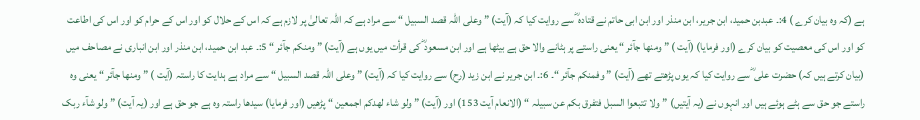ہے (کہ وہ بیان کرے ) 4:۔ عبدبن حمید، ابن جریر، ابن منذر اور ابن ابی حاتم نے قتادہ ؓ سے روایت کیا کہ (آیت) ” وعلی اللہ قصد السبیل “ سے مراد ہے کہ اللہ تعالیٰ پر لازم ہے کہ اس کے حلال کو اور اس کے حرام کو اور اس کی اطاعت کو اور اس کی معصیت کو بیان کرے (اور فرمایا) (آیت ) ” ومنھا جآئر “ یعنی راستے پر ہٹانے والا حق ہے بیٹھا ہے اور ابن مسعود ؓ کی قرأت میں یوں ہے (آیت) ” ومنکم جآئر “ 5:۔ عبد ابن حمید، ابن منذر اور ابن انباری نے مصاحف میں (بیان کرتے ہیں کہ) حضرت علی ؓ سے روایت کیا کہ یوں پڑھتے تھے (آیت) ” وفمنکم جآئر “۔ 6:۔ ابن جریر نے ابن زید (رح) سے روایت کیا کہ (آیت) ” وعلی اللہ قصد السبیل “ سے مراد ہے ہدایت کا راستہ (آیت ) ” ومنھا جآئر “ یعنی وہ راستے جو حق سے ہٹے ہوئے ہیں اور انہوں نے (یہ آیتیں) ” ولا تتبعوا السبل فتفرق بکم عن سبیلہ “ (الانعام آیت 153) اور (آیت) ” ولو شاء لھدکم اجمعین “ پڑھیں (اور فرمایا) سیدھا راستہ وہ ہے جو حق ہے اور (یہ آیت) ” ولو شآء ربک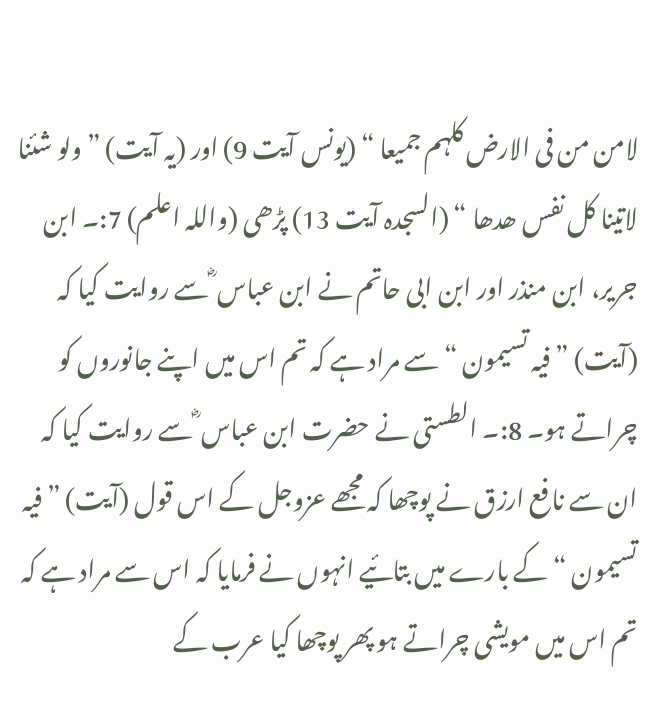لامن من فی الارض کلہم جمیعا “ (یونس آیت 9) اور (یہ آیت) ” ولو شئنا لاتینا کل نفس ھدھا “ (السجدہ آیت 13) پڑھی (واللہ اعلم) 7:۔ ابن جریر، ابن منذر اور ابن ابی حاتم نے ابن عباس ؓ سے روایت کیا کہ (آیت) ” فیہ تسیمون “ سے مراد ہے کہ تم اس میں اپنے جانوروں کو چراتے ہو۔ 8:۔ الطستی نے حضرت ابن عباس ؓ سے روایت کیا کہ ان سے نافع ارزق نے پوچھا کہ مجھے عزوجل کے اس قول (آیت) ” فیہ تسیمون “ کے بارے میں بتائیے انہوں نے فرمایا کہ اس سے مراد ہے کہ تم اس میں مویشی چراتے ہو پھر پوچھا کیا عرب کے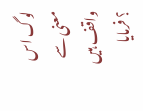لوگ اس معنی سے واقف ہیں ؟ فرمایا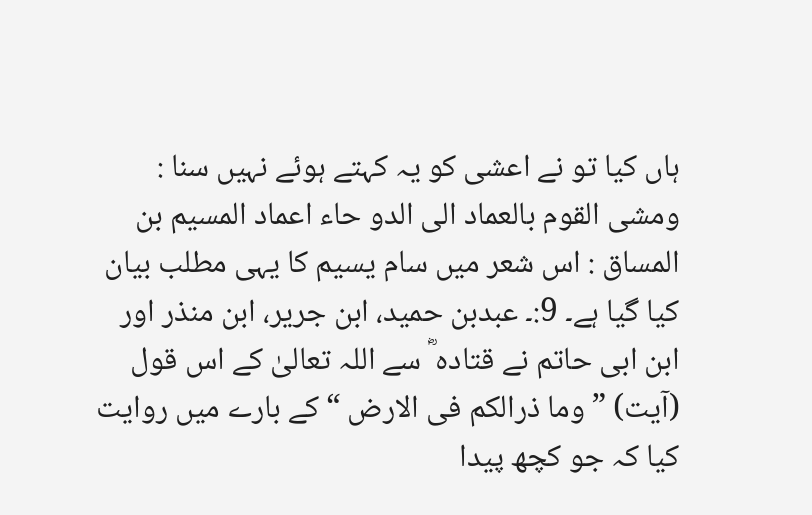ہاں کیا تو نے اعشی کو یہ کہتے ہوئے نہیں سنا : ومشی القوم بالعماد الی الدو حاء اعماد المسیم بن المساق : اس شعر میں سام یسیم کا یہی مطلب بیان کیا گیا ہے۔ 9:۔ عبدبن حمید، ابن جریر، ابن منذر اور ابن ابی حاتم نے قتادہ ؓ سے اللہ تعالیٰ کے اس قول (آیت) ” وما ذرالکم فی الارض “ کے بارے میں روایت کیا کہ جو کچھ پیدا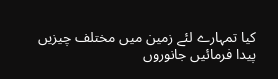کیا تمہارے لئے زمین میں مختلف چیزیں پیدا فرمائیں جانوروں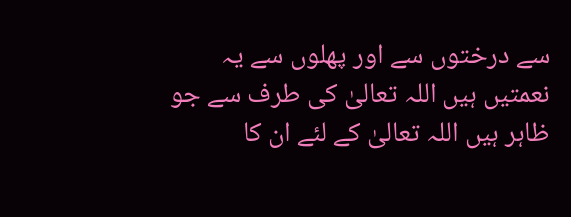سے درختوں سے اور پھلوں سے یہ نعمتیں ہیں اللہ تعالیٰ کی طرف سے جو ظاہر ہیں اللہ تعالیٰ کے لئے ان کا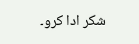شکر ادا کرو۔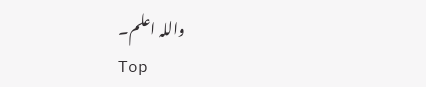واللہ اعلم۔
Top